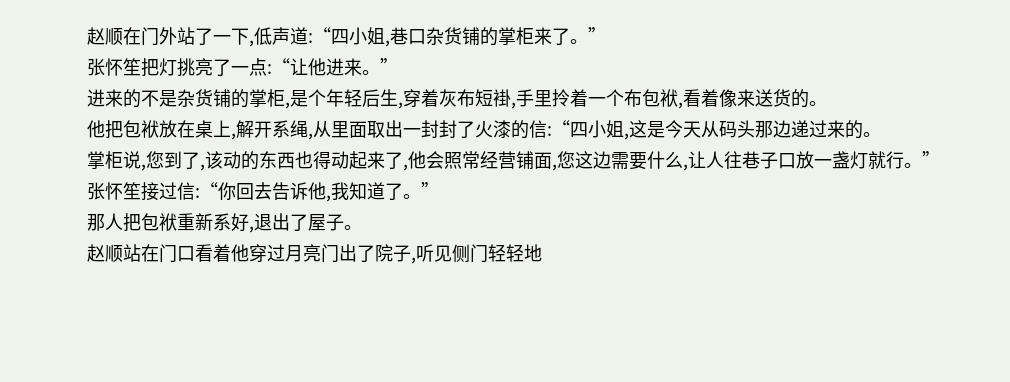赵顺在门外站了一下,低声道:“四小姐,巷口杂货铺的掌柜来了。”
张怀笙把灯挑亮了一点:“让他进来。”
进来的不是杂货铺的掌柜,是个年轻后生,穿着灰布短褂,手里拎着一个布包袱,看着像来送货的。
他把包袱放在桌上,解开系绳,从里面取出一封封了火漆的信:“四小姐,这是今天从码头那边递过来的。
掌柜说,您到了,该动的东西也得动起来了,他会照常经营铺面,您这边需要什么,让人往巷子口放一盏灯就行。”
张怀笙接过信:“你回去告诉他,我知道了。”
那人把包袱重新系好,退出了屋子。
赵顺站在门口看着他穿过月亮门出了院子,听见侧门轻轻地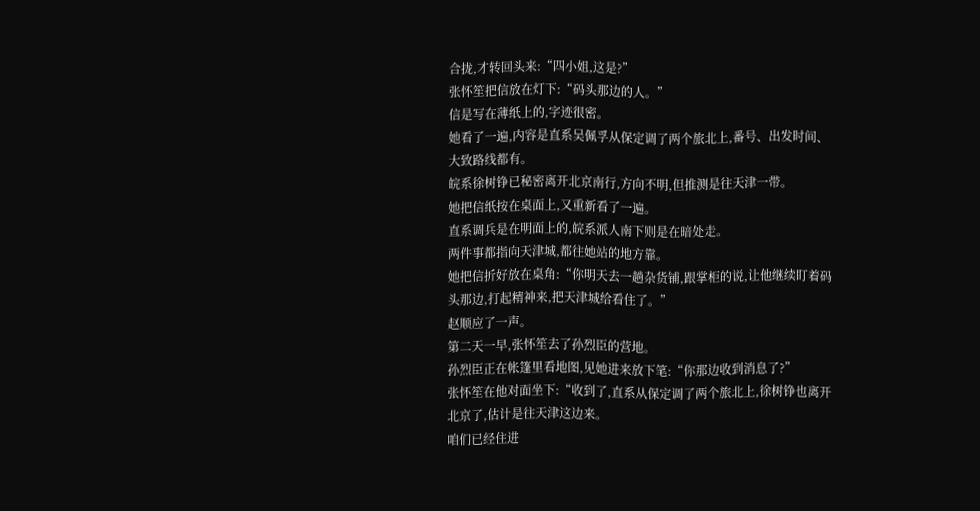合拢,才转回头来:“四小姐,这是?”
张怀笙把信放在灯下:“码头那边的人。”
信是写在薄纸上的,字迹很密。
她看了一遍,内容是直系吴佩孚从保定调了两个旅北上,番号、出发时间、大致路线都有。
皖系徐树铮已秘密离开北京南行,方向不明,但推测是往天津一带。
她把信纸按在桌面上,又重新看了一遍。
直系调兵是在明面上的,皖系派人南下则是在暗处走。
两件事都指向天津城,都往她站的地方靠。
她把信折好放在桌角:“你明天去一趟杂货铺,跟掌柜的说,让他继续盯着码头那边,打起精神来,把天津城给看住了。”
赵顺应了一声。
第二天一早,张怀笙去了孙烈臣的营地。
孙烈臣正在帐篷里看地图,见她进来放下笔:“你那边收到消息了?”
张怀笙在他对面坐下:“收到了,直系从保定调了两个旅北上,徐树铮也离开北京了,估计是往天津这边来。
咱们已经住进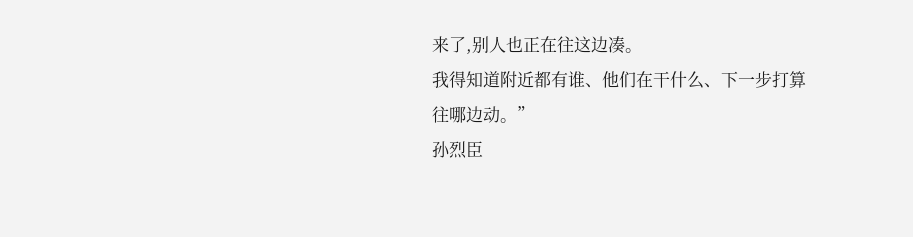来了,别人也正在往这边凑。
我得知道附近都有谁、他们在干什么、下一步打算往哪边动。”
孙烈臣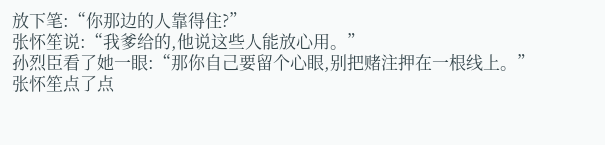放下笔:“你那边的人靠得住?”
张怀笙说:“我爹给的,他说这些人能放心用。”
孙烈臣看了她一眼:“那你自己要留个心眼,别把赌注押在一根线上。”
张怀笙点了点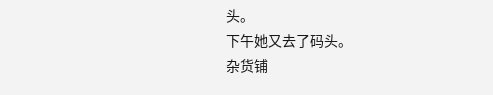头。
下午她又去了码头。
杂货铺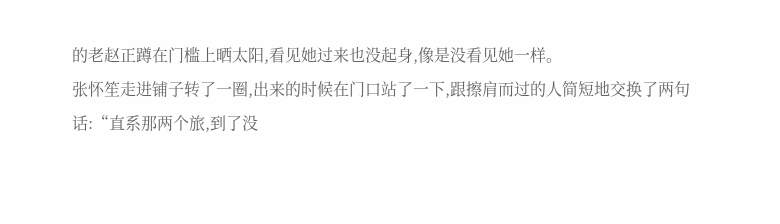的老赵正蹲在门槛上晒太阳,看见她过来也没起身,像是没看见她一样。
张怀笙走进铺子转了一圈,出来的时候在门口站了一下,跟擦肩而过的人简短地交换了两句话:“直系那两个旅,到了没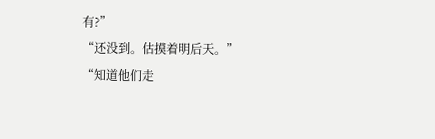有?”
“还没到。估摸着明后天。”
“知道他们走